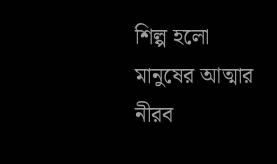শিল্প হলো মানুষের আত্মার নীরব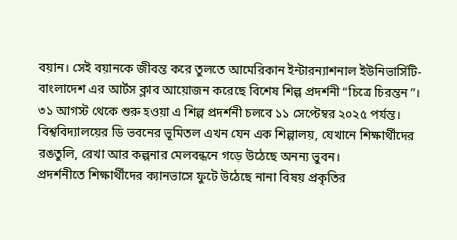বয়ান। সেই বয়ানকে জীবন্ত করে তুলতে আমেরিকান ইন্টারন্যাশনাল ইউনিভার্সিটি-বাংলাদেশ এর আর্টস ক্লাব আয়োজন করেছে বিশেষ শিল্প প্রদর্শনী “চিত্রে চিরন্তন”। ৩১ আগস্ট থেকে শুরু হওয়া এ শিল্প প্রদর্শনী চলবে ১১ সেপ্টেম্বর ২০২৫ পর্যন্ত। বিশ্ববিদ্যালয়ের ডি ভবনের ভূমিতল এখন যেন এক শিল্পালয়, যেখানে শিক্ষার্থীদের রঙতুলি, রেখা আর কল্পনার মেলবন্ধনে গড়ে উঠেছে অনন্য ভুবন।
প্রদর্শনীতে শিক্ষার্থীদের ক্যানভাসে ফুটে উঠেছে নানা বিষয় প্রকৃতির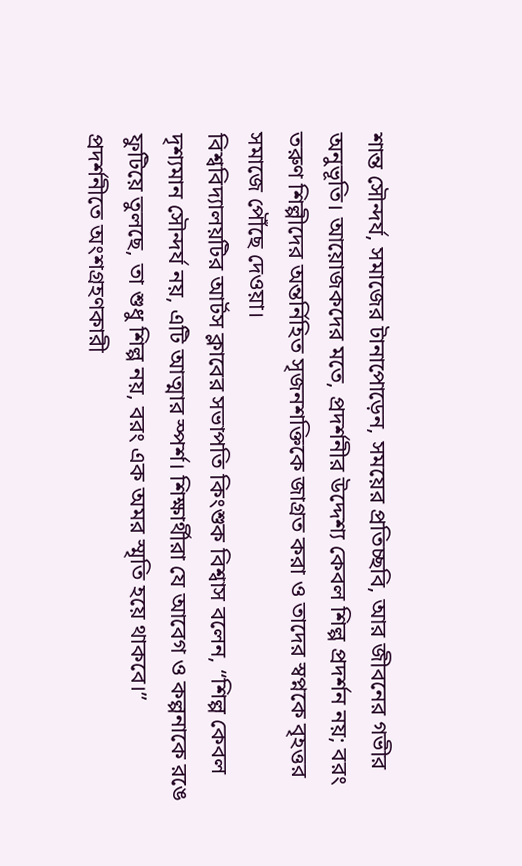শান্ত সৌন্দর্য, সমাজের টানাপোড়েন, সময়ের প্রতিচ্ছবি, আর জীবনের গভীর অনুভূতি। আয়োজকদের মতে, প্রদর্শনীর উদ্দেশ্য কেবল শিল্প প্রদর্শন নয়; বরং তরুণ শিল্পীদের অন্তর্নিহিত সৃজনশক্তিকে জাগ্রত করা ও তাদের স্বপ্নকে বৃহত্তর সমাজে পৌঁছে দেওয়া।
বিশ্ববিদ্যালয়টির আর্টস ক্লাবের সভাপতি কিংশুক বিশ্বাস বলেন, “শিল্প কেবল দৃশ্যমান সৌন্দর্য নয়, এটি আত্মার স্পর্শ। শিক্ষার্থীরা যে আবেগ ও কল্পনাকে রঙে ফুটিয়ে তুলছে, তা শুধু শিল্প নয়, বরং এক অমর স্মৃতি হয়ে থাকবে।”
প্রদর্শনীতে অংশগ্রহণকারী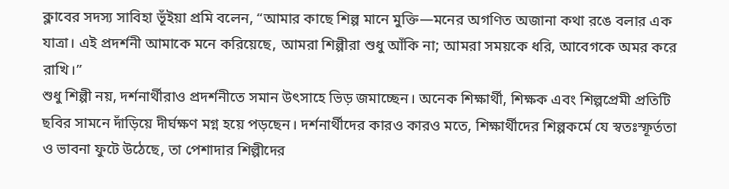ক্লাবের সদস্য সাবিহা ভূঁইয়া প্রমি বলেন, “আমার কাছে শিল্প মানে মুক্তি—মনের অগণিত অজানা কথা রঙে বলার এক যাত্রা। এই প্রদর্শনী আমাকে মনে করিয়েছে, আমরা শিল্পীরা শুধু আঁকি না; আমরা সময়কে ধরি, আবেগকে অমর করে রাখি।”
শুধু শিল্পী নয়, দর্শনার্থীরাও প্রদর্শনীতে সমান উৎসাহে ভিড় জমাচ্ছেন। অনেক শিক্ষার্থী, শিক্ষক এবং শিল্পপ্রেমী প্রতিটি ছবির সামনে দাঁড়িয়ে দীর্ঘক্ষণ মগ্ন হয়ে পড়ছেন। দর্শনার্থীদের কারও কারও মতে, শিক্ষার্থীদের শিল্পকর্মে যে স্বতঃস্ফূর্ততা ও ভাবনা ফুটে উঠেছে, তা পেশাদার শিল্পীদের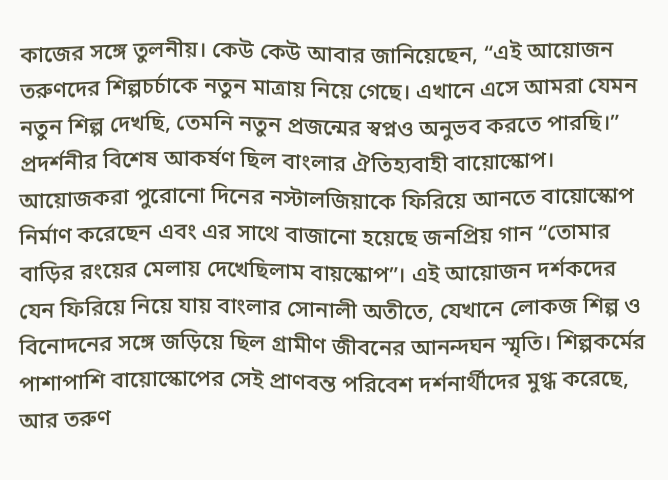কাজের সঙ্গে তুলনীয়। কেউ কেউ আবার জানিয়েছেন, “এই আয়োজন তরুণদের শিল্পচর্চাকে নতুন মাত্রায় নিয়ে গেছে। এখানে এসে আমরা যেমন নতুন শিল্প দেখছি, তেমনি নতুন প্রজন্মের স্বপ্নও অনুভব করতে পারছি।”
প্রদর্শনীর বিশেষ আকর্ষণ ছিল বাংলার ঐতিহ্যবাহী বায়োস্কোপ। আয়োজকরা পুরোনো দিনের নস্টালজিয়াকে ফিরিয়ে আনতে বায়োস্কোপ নির্মাণ করেছেন এবং এর সাথে বাজানো হয়েছে জনপ্রিয় গান “তোমার বাড়ির রংয়ের মেলায় দেখেছিলাম বায়স্কোপ”। এই আয়োজন দর্শকদের যেন ফিরিয়ে নিয়ে যায় বাংলার সোনালী অতীতে, যেখানে লোকজ শিল্প ও বিনোদনের সঙ্গে জড়িয়ে ছিল গ্রামীণ জীবনের আনন্দঘন স্মৃতি। শিল্পকর্মের পাশাপাশি বায়োস্কোপের সেই প্রাণবন্ত পরিবেশ দর্শনার্থীদের মুগ্ধ করেছে, আর তরুণ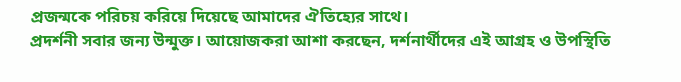প্রজন্মকে পরিচয় করিয়ে দিয়েছে আমাদের ঐতিহ্যের সাথে।
প্রদর্শনী সবার জন্য উন্মুক্ত। আয়োজকরা আশা করছেন, দর্শনার্থীদের এই আগ্রহ ও উপস্থিতি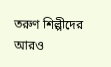তরুণ শিল্পীদের আরও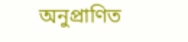অনুপ্রাণিত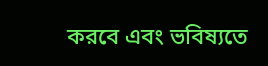করবে এবং ভবিষ্যতে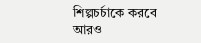শিল্পচর্চাকে করবে আরও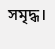সমৃদ্ধ।